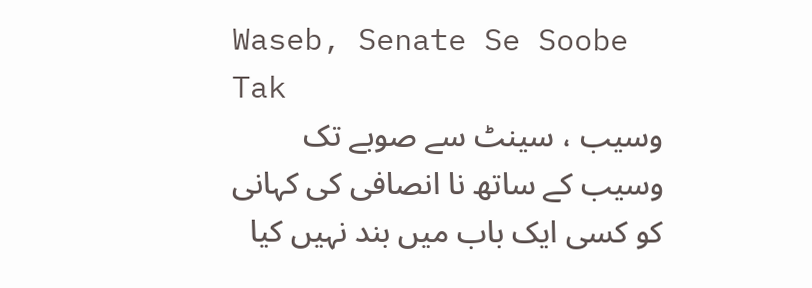Waseb, Senate Se Soobe Tak
وسیب ، سینٹ سے صوبے تک
وسیب کے ساتھ نا انصافی کی کہانی کو کسی ایک باب میں بند نہیں کیا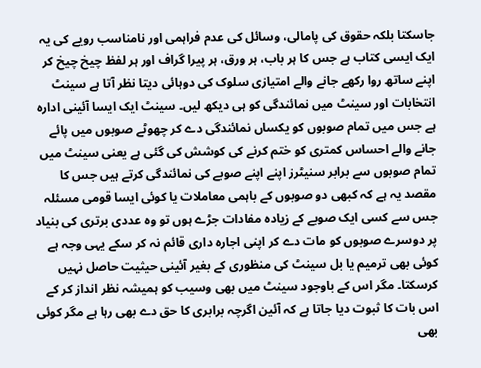جاسکتا بلکہ حقوق کی پامالی، وسائل کی عدم فراہمی اور نامناسب رویے کی یہ ایک ایسی کتاب ہے جس کا ہر باب، ہر ورق، ہر پیرا گراف اور ہر لفظ چیخ چیخ کر اپنے ساتھ روا رکھے جانے والے امتیازی سلوک کی دوہائی دیتا نظر آتا ہے سینٹ انتخابات اور سینٹ میں نمائندگی کو ہی دیکھ لیں۔ سینٹ ایک ایسا آئینی ادارہ ہے جس میں تمام صوبوں کو یکساں نمائندگی دے کر چھوٹے صوبوں میں پائے جانے والے احساس کمتری کو ختم کرنے کی کوشش کی گئی ہے یعنی سینٹ میں تمام صوبوں سے برابر سنیٹرز اپنے اپنے صوبے کی نمائندگی کرتے ہیں جس کا مقصد یہ ہے کہ کبھی دو صوبوں کے باہمی معاملات یا کوئی ایسا قومی مسئلہ جس سے کسی ایک صوبے کے زیادہ مفادات جڑے ہوں تو وہ عددی برتری کی بنیاد پر دوسرے صوبوں کو مات دے کر اپنی اجارہ داری قائم نہ کر سکے یہی وجہ ہے کوئی بھی ترمیم یا بل سینٹ کی منظوری کے بغیر آئینی حیثیت حاصل نہیں کرسکتا۔ مگر اس کے باوجود سینٹ میں بھی وسیب کو ہمیشہ نظر انداز کر کے اس بات کا ثبوت دیا جاتا ہے کہ آئین اگرچہ برابری کا حق دے بھی رہا ہے مگر کوئی بھی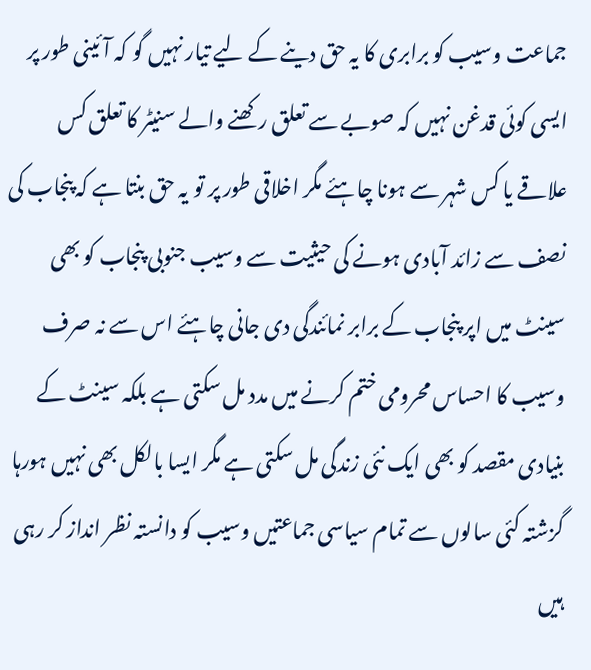جماعت وسیب کو برابری کا یہ حق دینے کے لیے تیار نہیں گو کہ آئینی طور پر ایسی کوئی قدغن نہیں کہ صوبے سے تعلق رکھنے والے سنیٹر کا تعلق کس علاقے یا کس شہر سے ہونا چاہئے مگر اخلاقی طور پر تو یہ حق بنتا ہے کہ پنجاب کی نصف سے زائد آبادی ہونے کی حیثیت سے وسیب جنوبی پنجاب کو بھی سینٹ میں اپر پنجاب کے برابر نمائندگی دی جانی چاہئے اس سے نہ صرف وسیب کا احساس محرومی ختم کرنے میں مدد مل سکتی ہے بلکہ سینٹ کے بنیادی مقصد کو بھی ایک نئی زندگی مل سکتی ہے مگر ایسا بالکل بھی نہیں ہورہا گزشتہ کئی سالوں سے تمام سیاسی جماعتیں وسیب کو دانستہ نظر انداز کر رہی ہیں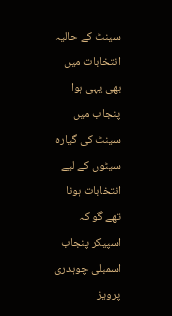سینٹ کے حالیہ انتخابات میں بھی یہی ہوا پنجاب میں سینٹ کی گیارہ سیٹوں کے لیے انتخابات ہونا تھے گو کہ اسپیکر پنجاب اسمبلی چوہدری پرویز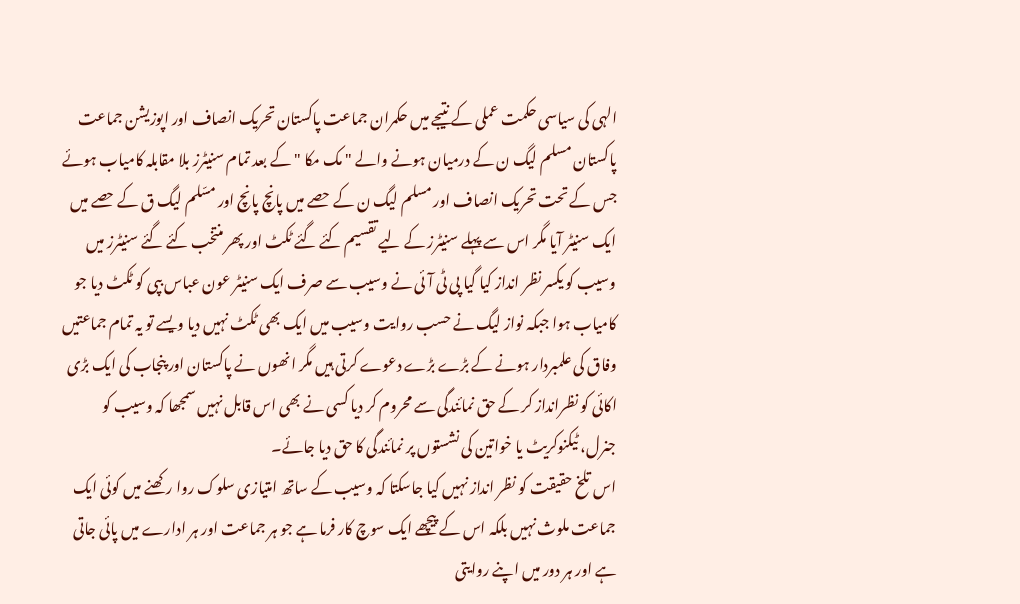الہی کی سیاسی حکمت عملی کے نتیجے میں حکمران جماعت پاکستان تحریک انصاف اور اپوزیشن جماعت پاکستان مسلم لیگ ن کے درمیان ہونے والے " مک مکا " کے بعد تمام سنیٹرز بلا مقابلہ کامیاب ہوئے جس کے تحت تحریک انصاف اور مسلم لیگ ن کے حصے میں پانچ پانچ اور مسّلم لیگ ق کے حصے میں ایک سنیٹر آیا مگر اس سے پہلے سنیٹرز کے لیے تقسیم کئے گئے ٹکٹ اور پھر منتخب کئے گئے سنیٹرز میں وسیب کو یکسر نظر انداز کیا گیا پی ٹی آئی نے وسیب سے صرف ایک سنیٹر عون عباس بپی کو ٹکٹ دیا جو کامیاب ہوا جبکہ نواز لیگ نے حسب روایت وسیب میں ایک بھی ٹکٹ نہیں دیا ویسے تو یہ تمام جماعتیں وفاق کی علمبردار ہونے کے بڑے بڑے دعوے کرتی ہیں مگر انھوں نے پاکستان اور پنجاب کی ایک بڑی اکائی کو نظرانداز کر کے حق نمائندگی سے محروم کر دیا کسی نے بھی اس قابل نہیں سمجھا کہ وسیب کو جنرل، ٹیکنوکریٹ یا خواتین کی نشستوں پر نمائندگی کا حق دیا جائے۔
اس تلخ حقیقت کو نظر انداز نہیں کیا جاسکتا کہ وسیب کے ساتھ امتیازی سلوک روا رکھنے میں کوئی ایک جماعت ملوث نہیں بلکہ اس کے پیچھے ایک سوچ کار فرما ہے جو ہر جماعت اور ہر ادارے میں پائی جاتی ہے اور ہر دور میں اپنے روایتی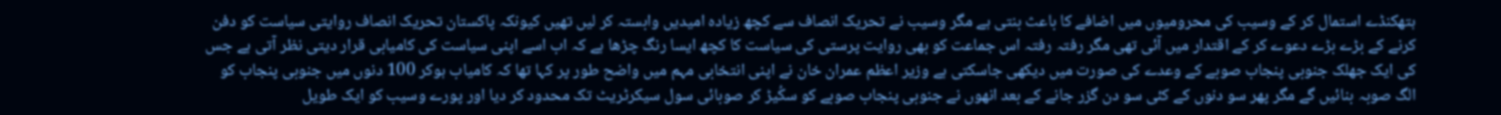ہتھکنڈے استمال کر کے وسیب کی محرومیوں میں اضافے کا باعث بنتی ہے مگر وسیب نے تحریک انصاف سے کچھ زیادہ امیدیں وابستہ کر لیں تھیں کیونکہ پاکستان تحریک انصاف روایتی سیاست کو دفن کرنے کے بڑے بڑے دعوے کر کے اقتدار میں آئی تھی مگر رفتہ رفتہ اس جماعت کو بھی روایت پرستی کی سیاست کا کچھ ایسا رنگ چڑھا ہے کہ اب اسے اپنی سیاست کی کامیابی قرار دیتی نظر آتی ہے جس کی ایک جھلک جنوبی پنجاب صوبے کے وعدے کی صورت میں دیکھی جاسکتی ہے وزیر اعظم عمران خان نے اپنی انتخابی مہم میں واضح طور پر کہا تھا کہ کامیاب ہوکر 100 دنوں میں جنوبی پنجاب کو الگ صوبہ بنائیں گے مگر پھر سو دنوں کے کئی سو دن گزر جانے کے بعد انھوں نے جنوبی پنجاب صوبے کو سکُیڑ کر صوبائی سول سیکرٹریٹ تک محدود کر دیا اور پورے وسیب کو ایک طویل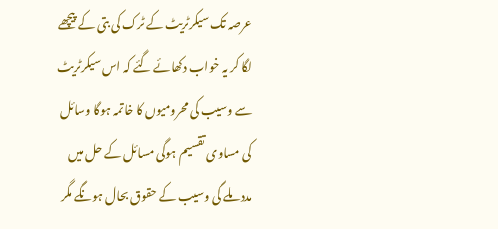عرصہ تک سیکرٹریٹ کے ٹرک کی بتی کے پیچھے لگا کر یہ خواب دکھائے گئے کہ اس سیکرٹریٹ سے وسیب کی محرومیوں کا خاتمہ ہوگا وسائل کی مساوی تقسیم ہوگی مسائل کے حل میں مدد ملے گی وسیب کے حقوق بحال ہونگے مگر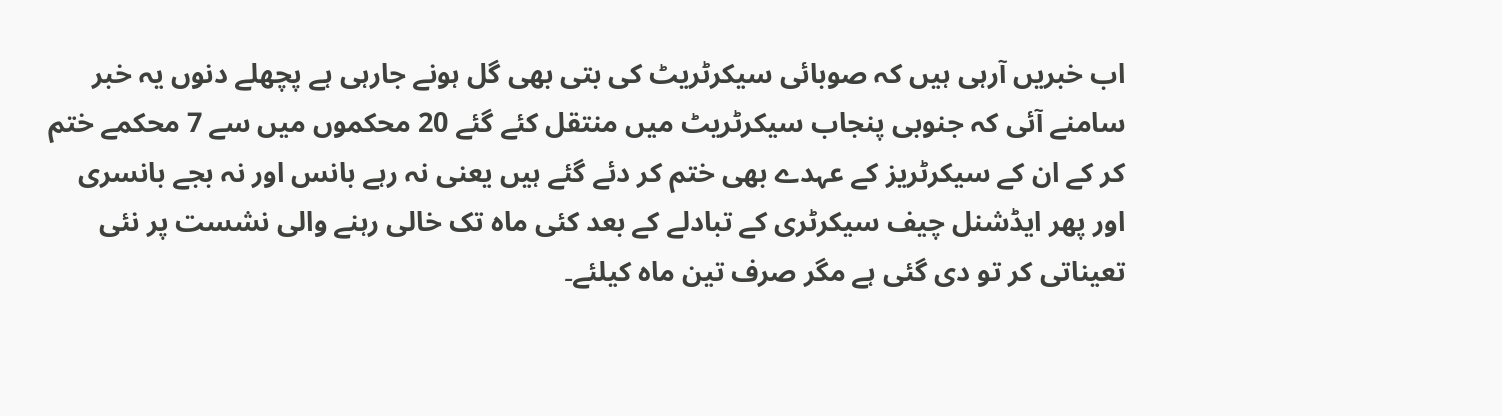اب خبریں آرہی ہیں کہ صوبائی سیکرٹریٹ کی بتی بھی گل ہونے جارہی ہے پچھلے دنوں یہ خبر سامنے آئی کہ جنوبی پنجاب سیکرٹریٹ میں منتقل کئے گئے 20 محکموں میں سے 7 محکمے ختم کر کے ان کے سیکرٹریز کے عہدے بھی ختم کر دئے گئے ہیں یعنی نہ رہے بانس اور نہ بجے بانسری اور پھر ایڈشنل چیف سیکرٹری کے تبادلے کے بعد کئی ماہ تک خالی رہنے والی نشست پر نئی تعیناتی کر تو دی گئی ہے مگر صرف تین ماہ کیلئے۔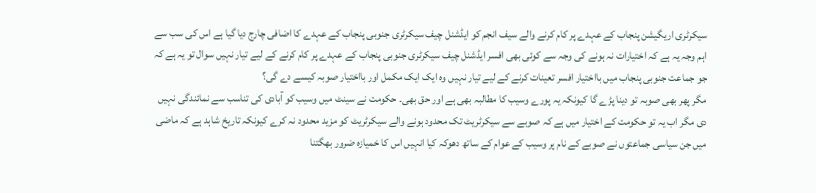سیکرٹری اریگیشن پنجاب کے عہدے پر کام کرنے والے سیف انجم کو ایڈشنل چیف سیکرٹری جنوبی پنجاب کے عہدے کا اضافی چارج دیا گیا ہے اس کی سب سے اہم وجہ یہ ہے کہ اختیارات نہ ہونے کی وجہ سے کوئی بھی افسر ایڈشنل چیف سیکرٹری جنوبی پنجاب کے عہدے پر کام کرنے کے لیے تیار نہیں سوال تو یہ ہے کہ جو جماعت جنوبی پنجاب میں بااختیار افسر تعینات کرنے کے لیے تیار نہیں وہ ایک ایک مکمل اور بااختیار صوبہ کیسے دے گی؟
مگر پھر بھی صوبہ تو دینا پڑے گا کیونکہ یہ پورے وسیب کا مطالبہ بھی ہے اور حق بھی۔ حکومت نے سینٹ میں وسیب کو آبادی کی تناسب سے نمائندگی نہیں دی مگر اب یہ تو حکومت کے اختیار میں ہے کہ صوبے سے سیکرٹریٹ تک محدود ہونے والے سیکرٹریٹ کو مزید محدود نہ کرے کیونکہ تاریخ شاہد ہے کہ ماضی میں جن سیاسی جماعتوں نے صوبے کے نام پر وسیب کے عوام کے ساتھ دھوکہ کیا انہیں اس کا خمیازہ ضرور بھگتنا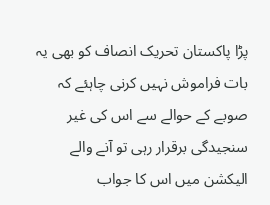پڑا پاکستان تحریک انصاف کو بھی یہ بات فراموش نہیں کرنی چاہئے کہ صوبے کے حوالے سے اس کی غیر سنجیدگی برقرار رہی تو آنے والے الیکشن میں اس کا جواب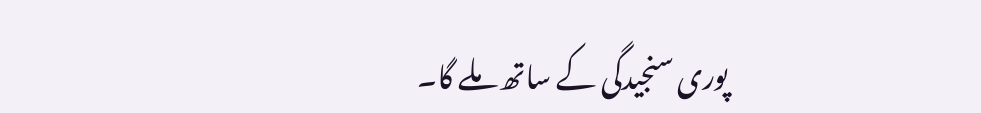پوری سنجیدگی کے ساتھ ملے گا۔